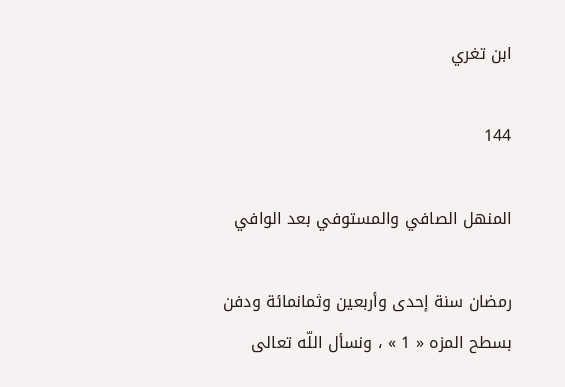ابن تغري

144

المنهل الصافي والمستوفي بعد الوافي

رمضان سنة إحدى وأربعين وثمانمائة ودفن بسطح المزه « 1 » ، ونسأل اللّه تعالى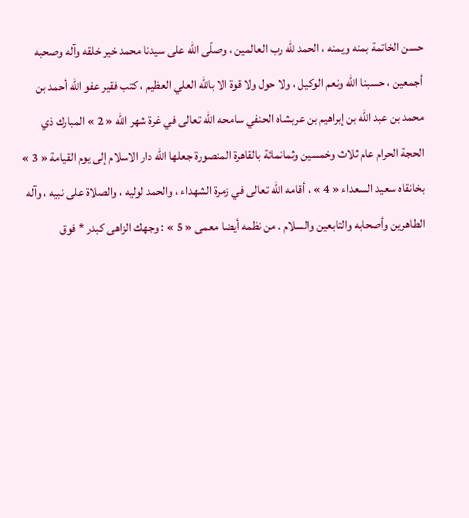حسن الخاتمة بمنه ويمنه ، الحمد للّه رب العالمين ، وصلّى اللّه على سيدنا محمد خير خلقه وآله وصحبه أجمعين ، حسبنا اللّه ونعم الوكيل ، ولا حول ولا قوة الا باللّه العلي العظيم ، كتب فقير عفو اللّه أحمد بن محمد بن عبد اللّه بن إبراهيم بن عربشاه الحنفي سامحه اللّه تعالى في غرة شهر اللّه « 2 » المبارك ذي الحجة الحرام عام ثلاث وخمسين وثمانمائة بالقاهرة المنصورة جعلها اللّه دار الاسلام إلى يوم القيامة « 3 » بخانقاه سعيد السعداء « 4 » ، أقامه اللّه تعالى في زمرة الشهداء ، والحمد لوليه ، والصلاة على نبيه ، وآله الطاهرين وأصحابه والتابعين والسلام . من نظمه أيضا معمى « 5 » : وجهك الزاهى كبدر * فوق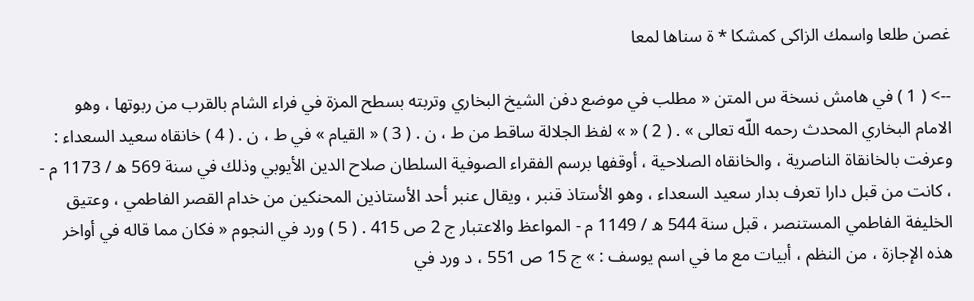غصن طلعا واسمك الزاكى كمشكا * ة سناها لمعا

--> ( 1 ) في هامش نسخة س المتن « مطلب في موضع دفن الشيخ البخاري وتربته بسطح المزة في فراء الشام بالقرب من ربوتها ، وهو الامام البخاري المحدث رحمه اللّه تعالى » . ( 2 ) « » لفظ الجلالة ساقط من ط ، ن . ( 3 ) « القيام » في ط ، ن . ( 4 ) خانقاه سعيد السعداء : وعرفت بالخانقاة الناصرية ، والخانقاه الصلاحية ، أوقفها برسم الفقراء الصوفية السلطان صلاح الدين الأيوبي وذلك في سنة 569 ه / 1173 م - ، كانت من قبل دارا تعرف بدار سعيد السعداء ، وهو الأستاذ قنبر ، ويقال عنبر أحد الأستاذين المحنكين من خدام القصر الفاطمي ، وعتيق الخليفة الفاطمي المستنصر ، قبل سنة 544 ه / 1149 م - المواعظ والاعتبار ج 2 ص 415 . ( 5 ) ورد في النجوم « فكان مما قاله في أواخر هذه الإجازة ، من النظم ، أبيات مع ما في اسم يوسف : » ج 15 ص 551 ، د ورد في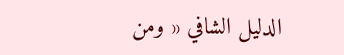الدليل الشافي « ومن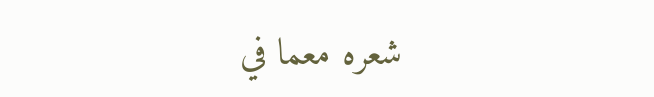شعره معما في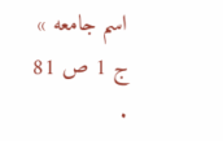اسم جامعه » ج 1 ص 81 .